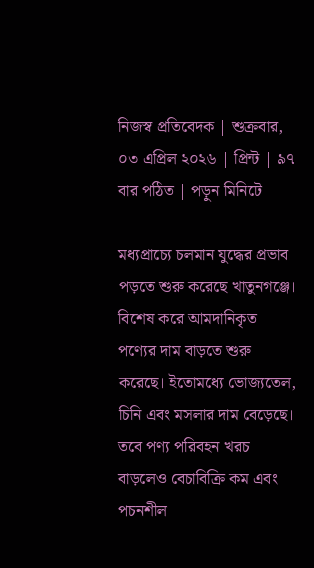নিজস্ব প্রতিবেদক | শুক্রবার, ০৩ এপ্রিল ২০২৬ | প্রিন্ট | ৯৭ বার পঠিত | পড়ুন মিনিটে

মধ্যপ্রাচ্যে চলমান যুদ্ধের প্রভাব পড়তে শুরু করেছে খাতুনগঞ্জে। বিশেষ করে আমদানিকৃত পণ্যের দাম বাড়তে শুরু করেছে। ইতোমধ্যে ভোজ্যতেল, চিনি এবং মসলার দাম বেড়েছে। তবে পণ্য পরিবহন খরচ বাড়লেও বেচাবিক্রি কম এবং পচনশীল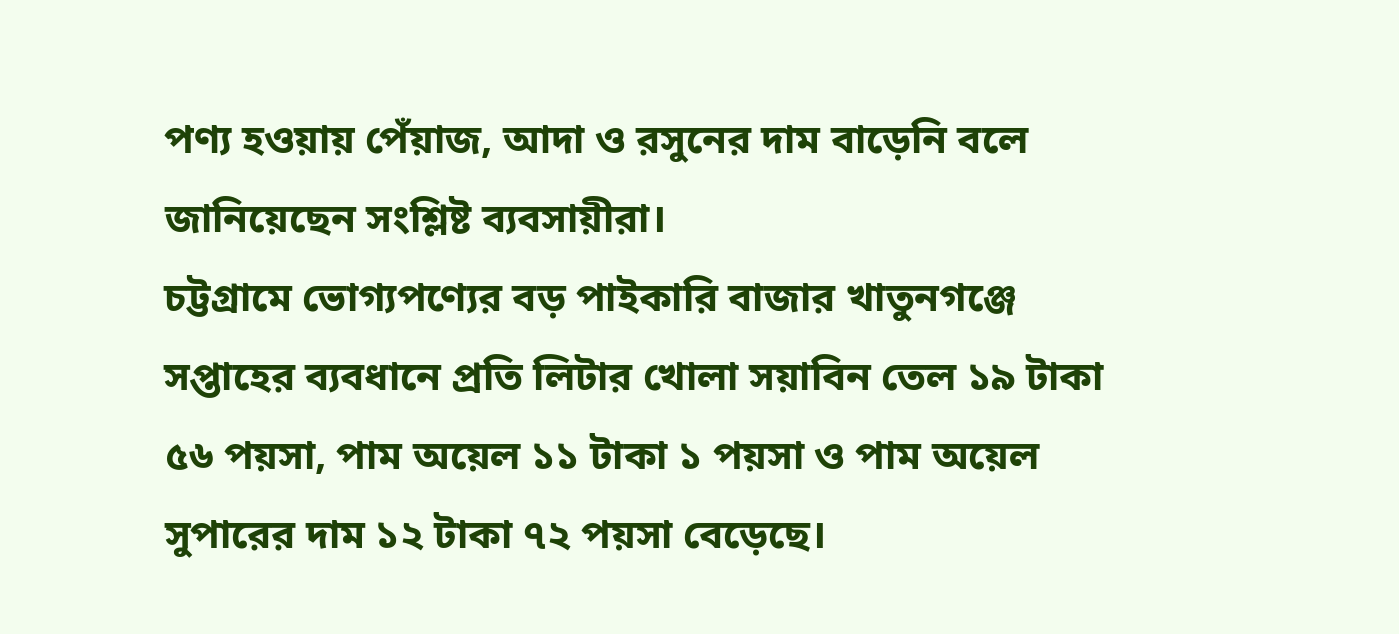পণ্য হওয়ায় পেঁয়াজ, আদা ও রসুনের দাম বাড়েনি বলে জানিয়েছেন সংশ্লিষ্ট ব্যবসায়ীরা।
চট্টগ্রামে ভোগ্যপণ্যের বড় পাইকারি বাজার খাতুনগঞ্জে সপ্তাহের ব্যবধানে প্রতি লিটার খোলা সয়াবিন তেল ১৯ টাকা ৫৬ পয়সা, পাম অয়েল ১১ টাকা ১ পয়সা ও পাম অয়েল সুপারের দাম ১২ টাকা ৭২ পয়সা বেড়েছে।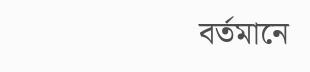বর্তমানে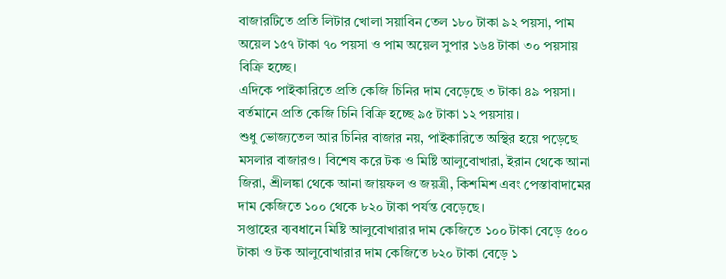বাজারটিতে প্রতি লিটার খোলা সয়াবিন তেল ১৮০ টাকা ৯২ পয়সা, পাম অয়েল ১৫৭ টাকা ৭০ পয়সা ও পাম অয়েল সুপার ১৬৪ টাকা ৩০ পয়সায় বিক্রি হচ্ছে।
এদিকে পাইকারিতে প্রতি কেজি চিনির দাম বেড়েছে ৩ টাকা ৪৯ পয়সা। বর্তমানে প্রতি কেজি চিনি বিক্রি হচ্ছে ৯৫ টাকা ১২ পয়সায়।
শুধু ভোজ্যতেল আর চিনির বাজার নয়, পাইকারিতে অস্থির হয়ে পড়েছে মসলার বাজারও। বিশেষ করে টক ও মিষ্টি আলুবোখারা, ইরান থেকে আনা জিরা, শ্রীলঙ্কা থেকে আনা জায়ফল ও জয়ত্রী, কিশমিশ এবং পেস্তাবাদামের দাম কেজিতে ১০০ থেকে ৮২০ টাকা পর্যন্ত বেড়েছে।
সপ্তাহের ব্যবধানে মিষ্টি আলুবোখারার দাম কেজিতে ১০০ টাকা বেড়ে ৫০০ টাকা ও টক আলুবোখারার দাম কেজিতে ৮২০ টাকা বেড়ে ১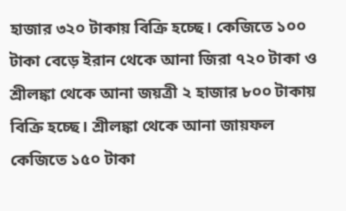হাজার ৩২০ টাকায় বিক্রি হচ্ছে। কেজিতে ১০০ টাকা বেড়ে ইরান থেকে আনা জিরা ৭২০ টাকা ও শ্রীলঙ্কা থেকে আনা জয়ত্রী ২ হাজার ৮০০ টাকায় বিক্রি হচ্ছে। শ্রীলঙ্কা থেকে আনা জায়ফল কেজিতে ১৫০ টাকা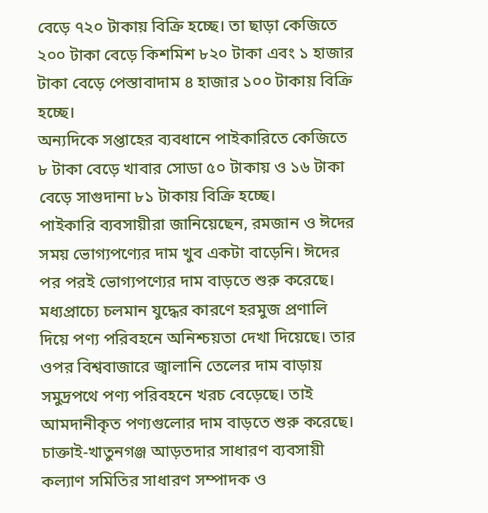বেড়ে ৭২০ টাকায় বিক্রি হচ্ছে। তা ছাড়া কেজিতে ২০০ টাকা বেড়ে কিশমিশ ৮২০ টাকা এবং ১ হাজার টাকা বেড়ে পেস্তাবাদাম ৪ হাজার ১০০ টাকায় বিক্রি হচ্ছে।
অন্যদিকে সপ্তাহের ব্যবধানে পাইকারিতে কেজিতে ৮ টাকা বেড়ে খাবার সোডা ৫০ টাকায় ও ১৬ টাকা বেড়ে সাগুদানা ৮১ টাকায় বিক্রি হচ্ছে।
পাইকারি ব্যবসায়ীরা জানিয়েছেন, রমজান ও ঈদের সময় ভোগ্যপণ্যের দাম খুব একটা বাড়েনি। ঈদের পর পরই ভোগ্যপণ্যের দাম বাড়তে শুরু করেছে। মধ্যপ্রাচ্যে চলমান যুদ্ধের কারণে হরমুজ প্রণালি দিয়ে পণ্য পরিবহনে অনিশ্চয়তা দেখা দিয়েছে। তার ওপর বিশ্ববাজারে জ্বালানি তেলের দাম বাড়ায় সমুদ্রপথে পণ্য পরিবহনে খরচ বেড়েছে। তাই আমদানীকৃত পণ্যগুলোর দাম বাড়তে শুরু করেছে।
চাক্তাই-খাতুনগঞ্জ আড়তদার সাধারণ ব্যবসায়ী কল্যাণ সমিতির সাধারণ সম্পাদক ও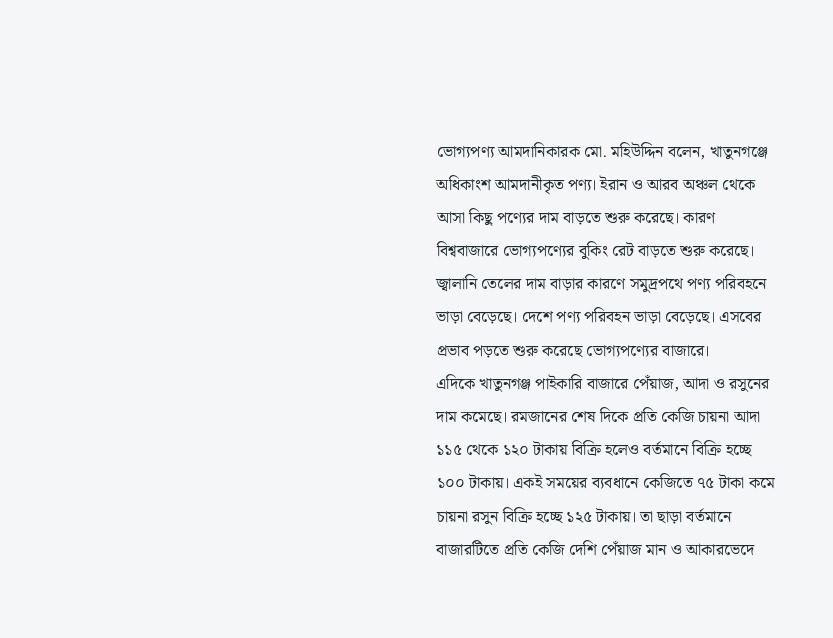ভোগ্যপণ্য আমদানিকারক মো. মহিউদ্দিন বলেন, খাতুনগঞ্জে অধিকাংশ আমদানীকৃত পণ্য। ইরান ও আরব অঞ্চল থেকে আসা কিছু পণ্যের দাম বাড়তে শুরু করেছে। কারণ বিশ্ববাজারে ভোগ্যপণ্যের বুকিং রেট বাড়তে শুরু করেছে। জ্বালানি তেলের দাম বাড়ার কারণে সমুদ্রপথে পণ্য পরিবহনে ভাড়া বেড়েছে। দেশে পণ্য পরিবহন ভাড়া বেড়েছে। এসবের প্রভাব পড়তে শুরু করেছে ভোগ্যপণ্যের বাজারে।
এদিকে খাতুনগঞ্জ পাইকারি বাজারে পেঁয়াজ, আদা ও রসুনের দাম কমেছে। রমজানের শেষ দিকে প্রতি কেজি চায়না আদা ১১৫ থেকে ১২০ টাকায় বিক্রি হলেও বর্তমানে বিক্রি হচ্ছে ১০০ টাকায়। একই সময়ের ব্যবধানে কেজিতে ৭৫ টাকা কমে চায়না রসুন বিক্রি হচ্ছে ১২৫ টাকায়। তা ছাড়া বর্তমানে বাজারটিতে প্রতি কেজি দেশি পেঁয়াজ মান ও আকারভেদে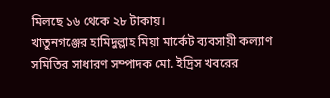মিলছে ১৬ থেকে ২৮ টাকায়।
খাতুনগঞ্জের হামিদুল্লাহ মিয়া মার্কেট ব্যবসায়ী কল্যাণ সমিতির সাধারণ সম্পাদক মো. ইদ্রিস খবরের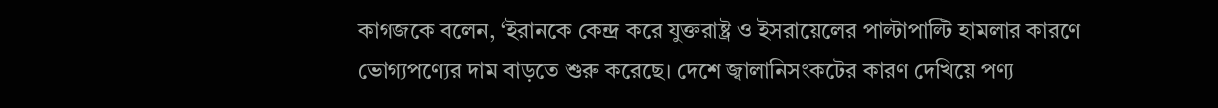কাগজকে বলেন, ‘ইরানকে কেন্দ্র করে যুক্তরাষ্ট্র ও ইসরায়েলের পাল্টাপাল্টি হামলার কারণে ভোগ্যপণ্যের দাম বাড়তে শুরু করেছে। দেশে জ্বালানিসংকটের কারণ দেখিয়ে পণ্য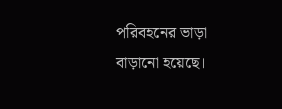পরিবহনের ভাড়া বাড়ানো হয়েছে।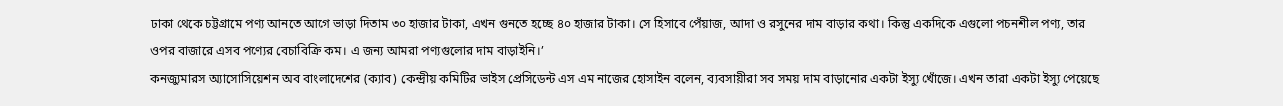ঢাকা থেকে চট্টগ্রামে পণ্য আনতে আগে ভাড়া দিতাম ৩০ হাজার টাকা, এখন গুনতে হচ্ছে ৪০ হাজার টাকা। সে হিসাবে পেঁয়াজ, আদা ও রসুনের দাম বাড়ার কথা। কিন্তু একদিকে এগুলো পচনশীল পণ্য, তার ওপর বাজারে এসব পণ্যের বেচাবিক্রি কম। এ জন্য আমরা পণ্যগুলোর দাম বাড়াইনি।’
কনজ্যুমারস অ্যাসোসিয়েশন অব বাংলাদেশের (ক্যাব) কেন্দ্রীয় কমিটির ভাইস প্রেসিডেন্ট এস এম নাজের হোসাইন বলেন, ব্যবসায়ীরা সব সময় দাম বাড়ানোর একটা ইস্যু খোঁজে। এখন তারা একটা ইস্যু পেয়েছে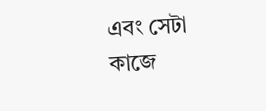এবং সেটা কাজে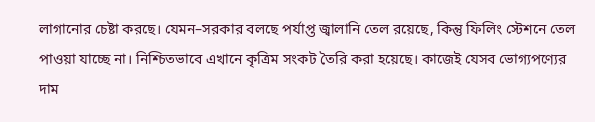লাগানোর চেষ্টা করছে। যেমন–সরকার বলছে পর্যাপ্ত জ্বালানি তেল রয়েছে, কিন্তু ফিলিং স্টেশনে তেল পাওয়া যাচ্ছে না। নিশ্চিতভাবে এখানে কৃত্রিম সংকট তৈরি করা হয়েছে। কাজেই যেসব ভোগ্যপণ্যের দাম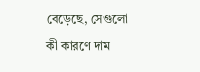বেড়েছে, সেগুলো কী কারণে দাম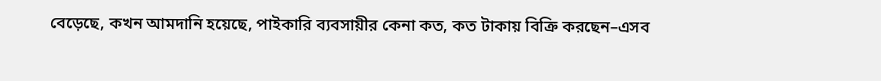বেড়েছে, কখন আমদানি হয়েছে, পাইকারি ব্যবসায়ীর কেনা কত, কত টাকায় বিক্রি করছেন–এসব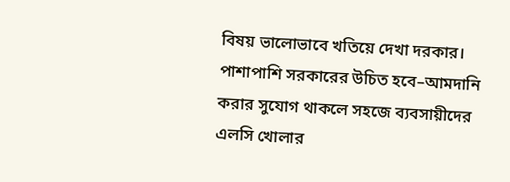বিষয় ভালোভাবে খতিয়ে দেখা দরকার। পাশাপাশি সরকারের উচিত হবে–আমদানি করার সুযোগ থাকলে সহজে ব্যবসায়ীদের এলসি খোলার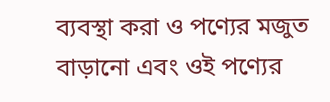ব্যবস্থা করা ও পণ্যের মজুত বাড়ানো এবং ওই পণ্যের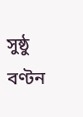সুষ্ঠু বণ্টন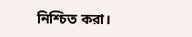নিশ্চিত করা।